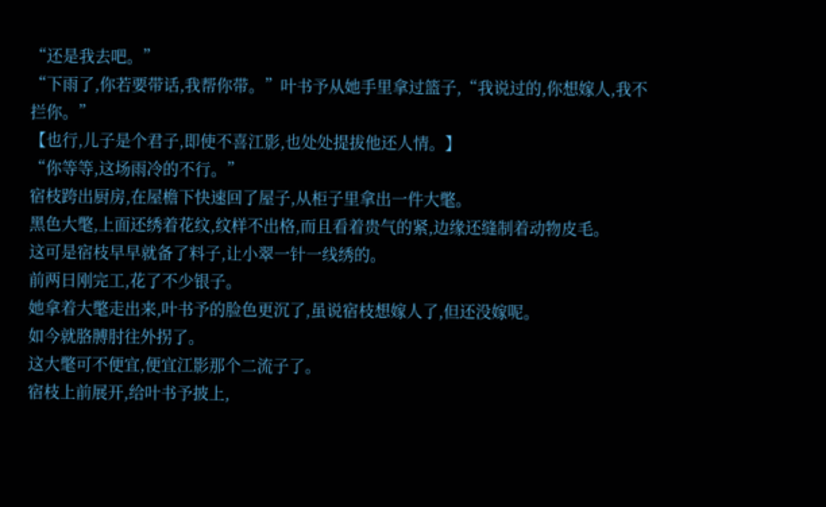“还是我去吧。”
“下雨了,你若要带话,我帮你带。”叶书予从她手里拿过篮子,“我说过的,你想嫁人,我不拦你。”
【也行,儿子是个君子,即使不喜江影,也处处提拔他还人情。】
“你等等,这场雨冷的不行。”
宿枝跨出厨房,在屋檐下快速回了屋子,从柜子里拿出一件大氅。
黑色大氅,上面还绣着花纹,纹样不出格,而且看着贵气的紧,边缘还缝制着动物皮毛。
这可是宿枝早早就备了料子,让小翠一针一线绣的。
前两日刚完工,花了不少银子。
她拿着大氅走出来,叶书予的脸色更沉了,虽说宿枝想嫁人了,但还没嫁呢。
如今就胳膊肘往外拐了。
这大氅可不便宜,便宜江影那个二流子了。
宿枝上前展开,给叶书予披上,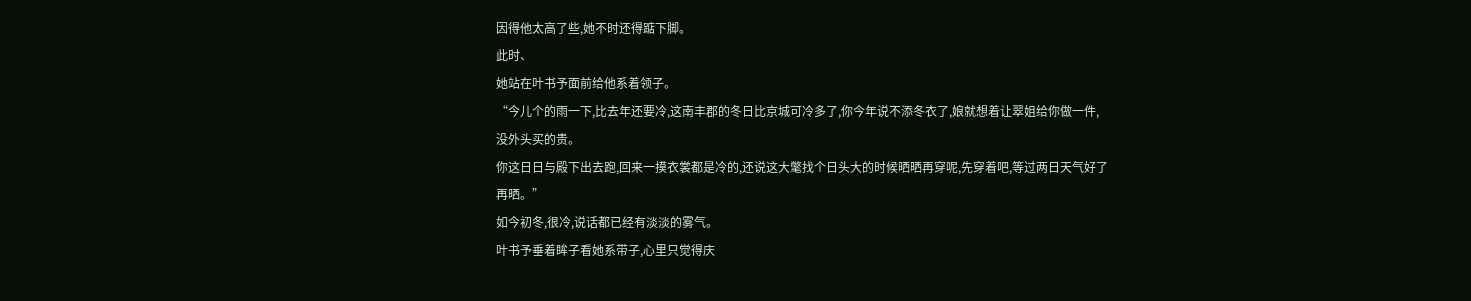因得他太高了些,她不时还得踮下脚。
此时、
她站在叶书予面前给他系着领子。
“今儿个的雨一下,比去年还要冷,这南丰郡的冬日比京城可冷多了,你今年说不添冬衣了,娘就想着让翠姐给你做一件,没外头买的贵。
你这日日与殿下出去跑,回来一摸衣裳都是冷的,还说这大氅找个日头大的时候晒晒再穿呢,先穿着吧,等过两日天气好了再晒。”
如今初冬,很冷,说话都已经有淡淡的雾气。
叶书予垂着眸子看她系带子,心里只觉得庆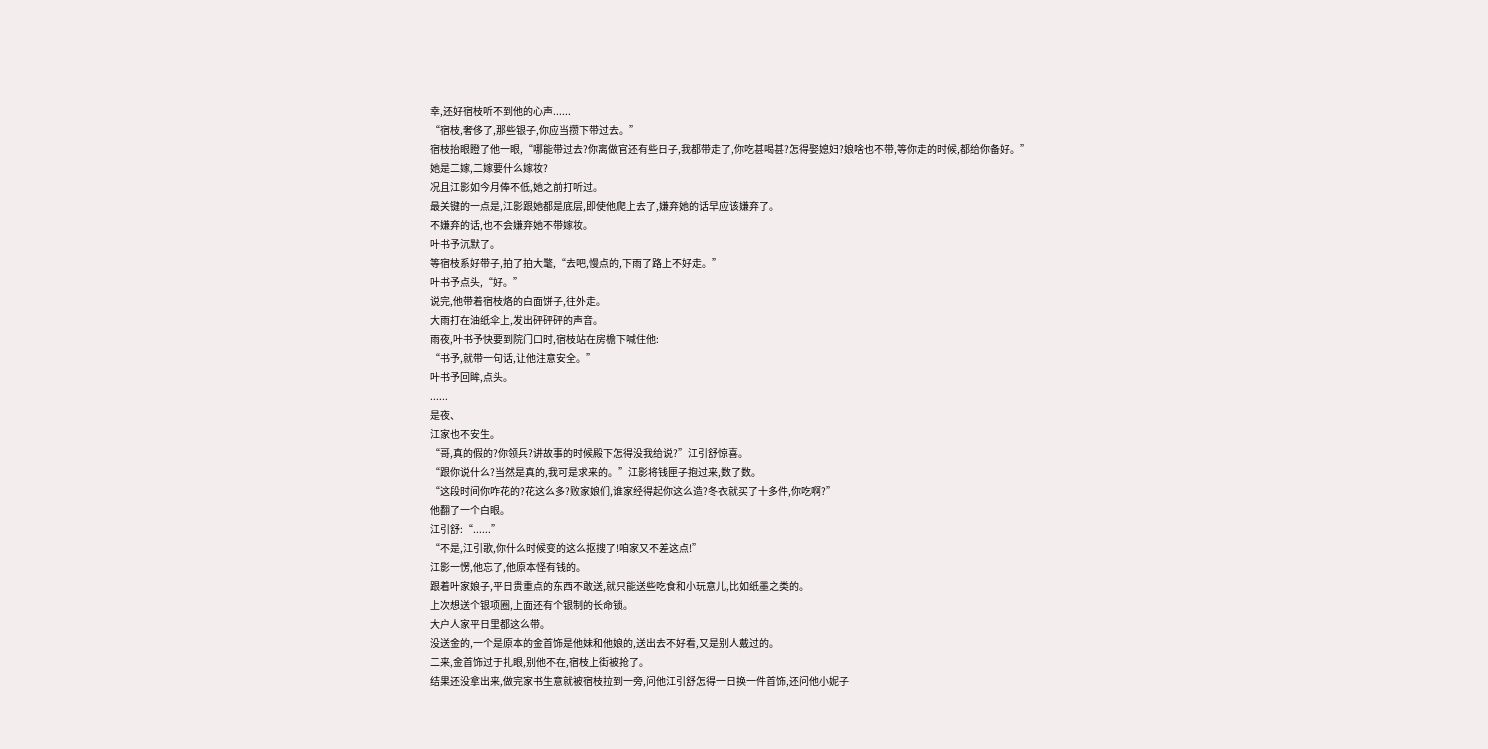幸,还好宿枝听不到他的心声......
“宿枝,奢侈了,那些银子,你应当攒下带过去。”
宿枝抬眼瞪了他一眼,“哪能带过去?你离做官还有些日子,我都带走了,你吃甚喝甚?怎得娶媳妇?娘啥也不带,等你走的时候,都给你备好。”
她是二嫁,二嫁要什么嫁妆?
况且江影如今月俸不低,她之前打听过。
最关键的一点是,江影跟她都是底层,即使他爬上去了,嫌弃她的话早应该嫌弃了。
不嫌弃的话,也不会嫌弃她不带嫁妆。
叶书予沉默了。
等宿枝系好带子,拍了拍大氅,“去吧,慢点的,下雨了路上不好走。”
叶书予点头,“好。”
说完,他带着宿枝烙的白面饼子,往外走。
大雨打在油纸伞上,发出砰砰砰的声音。
雨夜,叶书予快要到院门口时,宿枝站在房檐下喊住他:
“书予,就带一句话,让他注意安全。”
叶书予回眸,点头。
......
是夜、
江家也不安生。
“哥,真的假的?你领兵?讲故事的时候殿下怎得没我给说?”江引舒惊喜。
“跟你说什么?当然是真的,我可是求来的。”江影将钱匣子抱过来,数了数。
“这段时间你咋花的?花这么多?败家娘们,谁家经得起你这么造?冬衣就买了十多件,你吃啊?”
他翻了一个白眼。
江引舒:“......”
“不是,江引歌,你什么时候变的这么抠搜了!咱家又不差这点!”
江影一愣,他忘了,他原本怪有钱的。
跟着叶家娘子,平日贵重点的东西不敢送,就只能送些吃食和小玩意儿,比如纸墨之类的。
上次想送个银项圈,上面还有个银制的长命锁。
大户人家平日里都这么带。
没送金的,一个是原本的金首饰是他妹和他娘的,送出去不好看,又是别人戴过的。
二来,金首饰过于扎眼,别他不在,宿枝上街被抢了。
结果还没拿出来,做完家书生意就被宿枝拉到一旁,问他江引舒怎得一日换一件首饰,还问他小妮子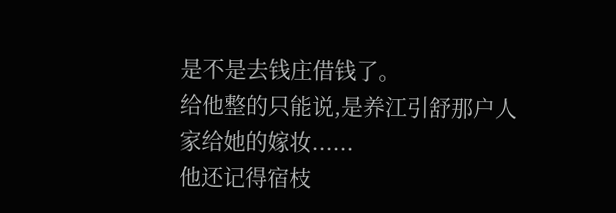是不是去钱庄借钱了。
给他整的只能说,是养江引舒那户人家给她的嫁妆......
他还记得宿枝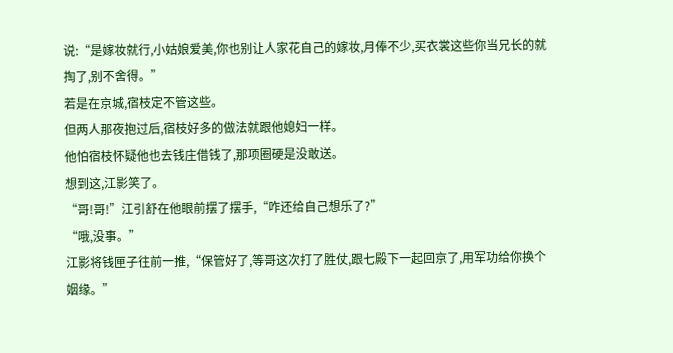说:“是嫁妆就行,小姑娘爱美,你也别让人家花自己的嫁妆,月俸不少,买衣裳这些你当兄长的就掏了,别不舍得。”
若是在京城,宿枝定不管这些。
但两人那夜抱过后,宿枝好多的做法就跟他媳妇一样。
他怕宿枝怀疑他也去钱庄借钱了,那项圈硬是没敢送。
想到这,江影笑了。
“哥!哥!”江引舒在他眼前摆了摆手,“咋还给自己想乐了?”
“哦,没事。”
江影将钱匣子往前一推,“保管好了,等哥这次打了胜仗,跟七殿下一起回京了,用军功给你换个姻缘。”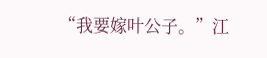“我要嫁叶公子。”江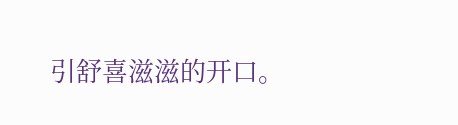引舒喜滋滋的开口。